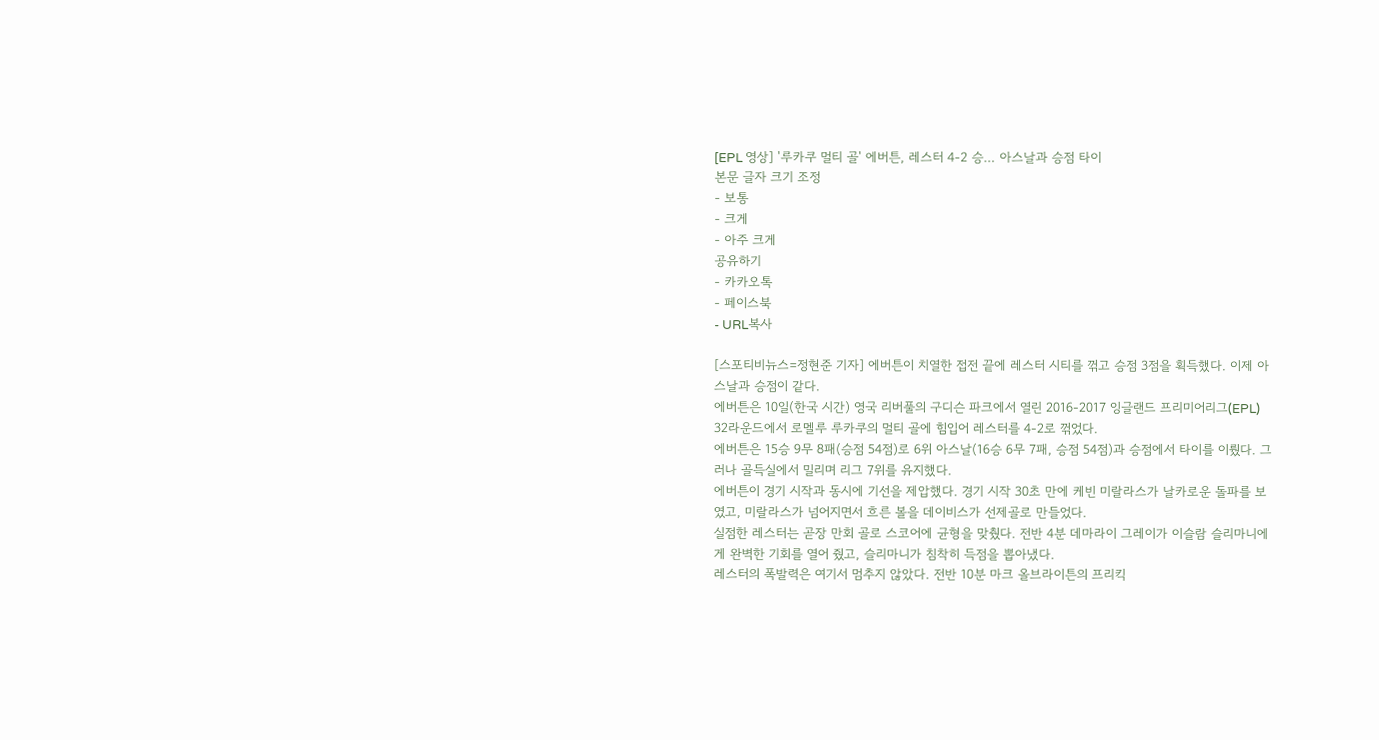[EPL 영상] '루카쿠 멀티 골' 에버튼, 레스터 4-2 승… 아스날과 승점 타이
본문 글자 크기 조정
- 보통
- 크게
- 아주 크게
공유하기
- 카카오톡
- 페이스북
- URL복사

[스포티비뉴스=정현준 기자] 에버튼이 치열한 접전 끝에 레스터 시티를 꺾고 승점 3점을 획득했다. 이제 아스날과 승점이 같다.
에버튼은 10일(한국 시간) 영국 리버풀의 구디슨 파크에서 열린 2016-2017 잉글랜드 프리미어리그(EPL) 32라운드에서 로멜루 루카쿠의 멀티 골에 힘입어 레스터를 4-2로 꺾었다.
에버튼은 15승 9무 8패(승점 54점)로 6위 아스날(16승 6무 7패, 승점 54점)과 승점에서 타이를 이뤘다. 그러나 골득실에서 밀리며 리그 7위를 유지했다.
에버튼이 경기 시작과 동시에 기선을 제압했다. 경기 시작 30초 만에 케빈 미랄라스가 날카로운 돌파를 보였고, 미랄라스가 넘어지면서 흐른 볼을 데이비스가 선제골로 만들었다.
실점한 레스터는 곧장 만회 골로 스코어에 균형을 맞췄다. 전반 4분 데마라이 그레이가 이슬람 슬리마니에게 완벽한 기회를 열어 줬고, 슬리마니가 침착히 득점을 뽑아냈다.
레스터의 폭발력은 여기서 멈추지 않았다. 전반 10분 마크 올브라이튼의 프리킥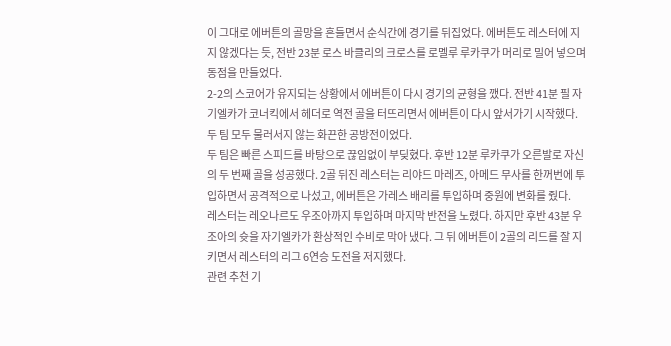이 그대로 에버튼의 골망을 흔들면서 순식간에 경기를 뒤집었다. 에버튼도 레스터에 지지 않겠다는 듯, 전반 23분 로스 바클리의 크로스를 로멜루 루카쿠가 머리로 밀어 넣으며 동점을 만들었다.
2-2의 스코어가 유지되는 상황에서 에버튼이 다시 경기의 균형을 깼다. 전반 41분 필 자기엘카가 코너킥에서 헤더로 역전 골을 터뜨리면서 에버튼이 다시 앞서가기 시작했다. 두 팀 모두 물러서지 않는 화끈한 공방전이었다.
두 팀은 빠른 스피드를 바탕으로 끊임없이 부딪혔다. 후반 12분 루카쿠가 오른발로 자신의 두 번째 골을 성공했다. 2골 뒤진 레스터는 리야드 마레즈, 아메드 무사를 한꺼번에 투입하면서 공격적으로 나섰고, 에버튼은 가레스 배리를 투입하며 중원에 변화를 줬다.
레스터는 레오나르도 우조아까지 투입하며 마지막 반전을 노렸다. 하지만 후반 43분 우조아의 슛을 자기엘카가 환상적인 수비로 막아 냈다. 그 뒤 에버튼이 2골의 리드를 잘 지키면서 레스터의 리그 6연승 도전을 저지했다.
관련 추천 기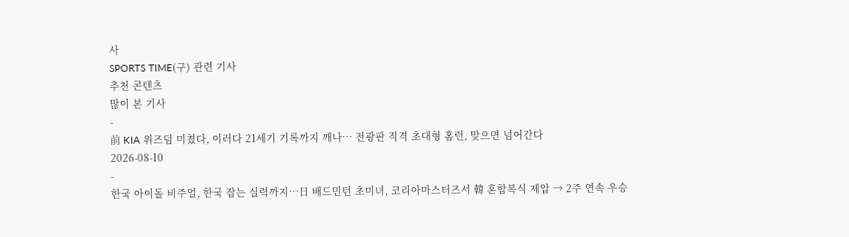사
SPORTS TIME(구) 관련 기사
추천 콘텐츠
많이 본 기사
-
前 KIA 위즈덤 미쳤다, 이러다 21세기 기록까지 깨나… 전광판 직격 초대형 홈런, 맞으면 넘어간다
2026-08-10
-
한국 아이돌 비주얼, 한국 잡는 실력까지…日 배드민턴 초미녀, 코리아마스터즈서 韓 혼합복식 제압 → 2주 연속 우승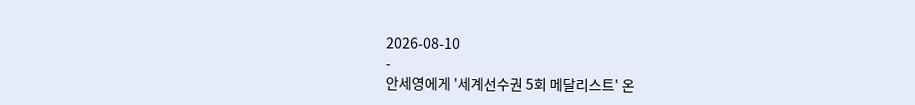2026-08-10
-
안세영에게 '세계선수권 5회 메달리스트' 온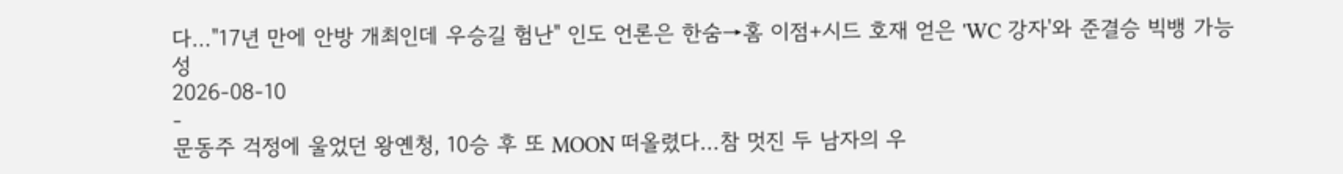다…"17년 만에 안방 개최인데 우승길 험난" 인도 언론은 한숨→홈 이점+시드 호재 얻은 'WC 강자'와 준결승 빅뱅 가능성
2026-08-10
-
문동주 걱정에 울었던 왕옌청, 10승 후 또 MOON 떠올렸다…참 멋진 두 남자의 우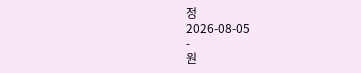정
2026-08-05
-
원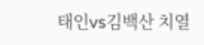태인vs김백산 치열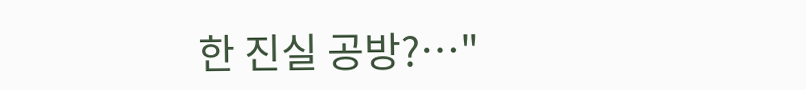한 진실 공방?…"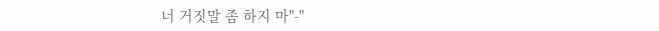너 거짓말 좀 하지 마"-"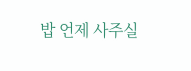밥 언제 사주실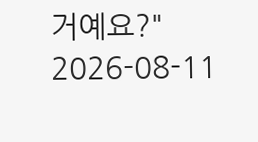거예요?"
2026-08-11